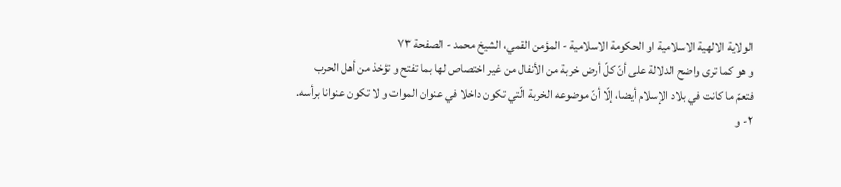الولاية الالهية الاسلامية او الحكومة الاسلامية - المؤمن القمي، الشيخ محمد - الصفحة ٧٣
و هو كما ترى واضح الدلالة على أنّ كلّ أرض خربة من الأنفال من غير اختصاص لها بما تفتح و تؤخذ من أهل الحرب فتعمّ ما كانت في بلاد الإسلام أيضا، إلّا أنّ موضوعه الخربة الّتي تكون داخلا في عنوان الموات و لا تكون عنوانا برأسه.
٢- و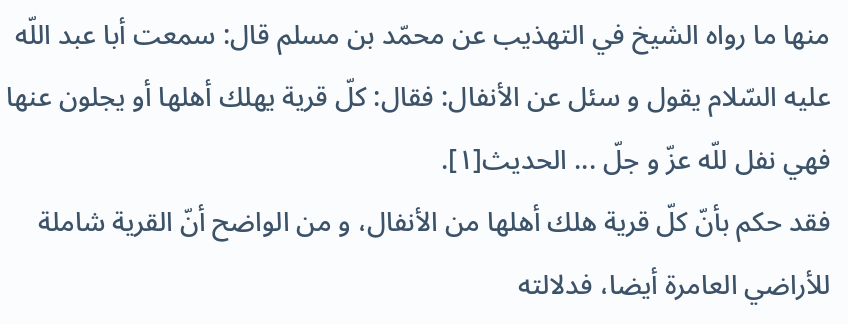منها ما رواه الشيخ في التهذيب عن محمّد بن مسلم قال: سمعت أبا عبد اللّه عليه السّلام يقول و سئل عن الأنفال: فقال: كلّ قرية يهلك أهلها أو يجلون عنها فهي نفل للّه عزّ و جلّ ... الحديث[١].
فقد حكم بأنّ كلّ قرية هلك أهلها من الأنفال، و من الواضح أنّ القرية شاملة للأراضي العامرة أيضا، فدلالته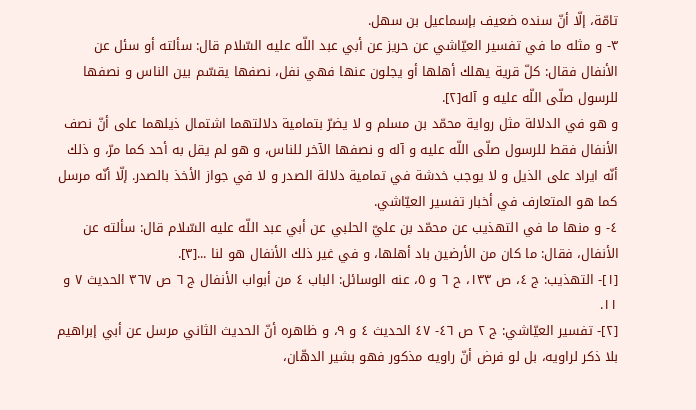تامّة، إلّا أنّ سنده ضعيف بإسماعيل بن سهل.
٣- و مثله ما في تفسير العيّاشي عن حريز عن أبي عبد اللّه عليه السّلام قال: سألته أو سئل عن الأنفال فقال: كلّ قرية يهلك أهلها أو يجلون عنها فهي نفل، نصفها يقسّم بين الناس و نصفها للرسول صلّى اللّه عليه و آله[٢].
و هو في الدلالة مثل رواية محمّد بن مسلم و لا يضرّ بتمامية دلالتهما اشتمال ذيلهما على أنّ نصف الأنفال فقط للرسول صلّى اللّه عليه و آله و نصفها الآخر للناس، و هو لم يقل به أحد كما مرّ، و ذلك أنّه ايراد على الذيل و لا يوجب خدشة في تمامية دلالة الصدر و لا في جواز الأخذ بالصدر. إلّا أنّه مرسل كما هو المتعارف في أخبار تفسير العيّاشي.
٤- و منها ما في التهذيب عن محمّد بن عليّ الحلبي عن أبي عبد اللّه عليه السّلام قال: سألته عن الأنفال، فقال: ما كان من الأرضين باد أهلها، و في غير ذلك الأنفال هو لنا ...[٣].
[١]- التهذيب: ج ٤، ص ١٣٣، ح ٦ و ٥، عنه الوسائل: الباب ٤ من أبواب الأنفال ج ٦ ص ٣٦٧ الحديث ٧ و ١١.
[٢]- تفسير العيّاشي: ج ٢ ص ٤٦- ٤٧ الحديث ٤ و ٩، و ظاهره أنّ الحديث الثاني مرسل عن أبي إبراهيم بلا ذكر لراويه، بل لو فرض أنّ راويه مذكور فهو بشير الدهّان،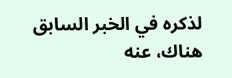لذكره في الخبر السابق هناك، عنه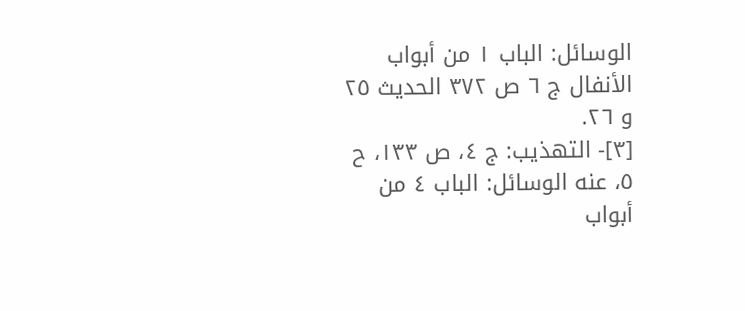الوسائل: الباب ١ من أبواب الأنفال ج ٦ ص ٣٧٢ الحديث ٢٥ و ٢٦.
[٣]- التهذيب: ج ٤، ص ١٣٣، ح ٥، عنه الوسائل: الباب ٤ من أبواب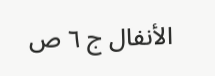الأنفال ج ٦ ص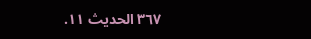٣٦٧ الحديث ١١.